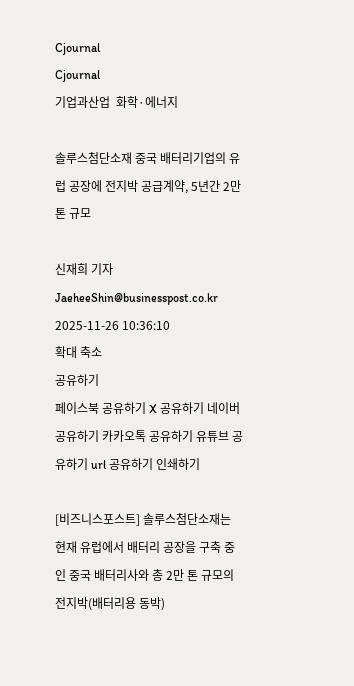Cjournal
Cjournal
기업과산업  화학·에너지

솔루스첨단소재 중국 배터리기업의 유럽 공장에 전지박 공급계약, 5년간 2만 톤 규모

신재희 기자 JaeheeShin@businesspost.co.kr 2025-11-26 10:36:10
확대 축소
공유하기
페이스북 공유하기 X 공유하기 네이버 공유하기 카카오톡 공유하기 유튜브 공유하기 url 공유하기 인쇄하기

[비즈니스포스트] 솔루스첨단소재는 현재 유럽에서 배터리 공장을 구축 중인 중국 배터리사와 총 2만 톤 규모의 전지박(배터리용 동박)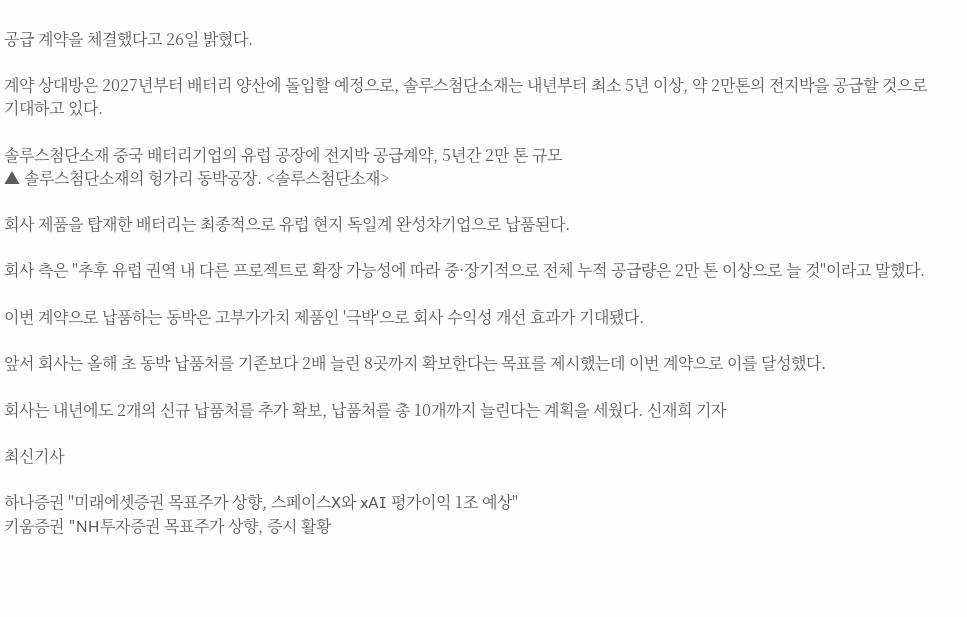공급 계약을 체결했다고 26일 밝혔다.

계약 상대방은 2027년부터 배터리 양산에 돌입할 예정으로, 솔루스첨단소재는 내년부터 최소 5년 이상, 약 2만톤의 전지박을 공급할 것으로 기대하고 있다.

솔루스첨단소재 중국 배터리기업의 유럽 공장에 전지박 공급계약, 5년간 2만 톤 규모
▲ 솔루스첨단소재의 헝가리 동박공장. <솔루스첨단소재>

회사 제품을 탑재한 배터리는 최종적으로 유럽 현지 독일계 완성차기업으로 납품된다.

회사 측은 "추후 유럽 권역 내 다른 프로젝트로 확장 가능성에 따라 중·장기적으로 전체 누적 공급량은 2만 톤 이상으로 늘 것"이라고 말했다.

이번 계약으로 납품하는 동박은 고부가가치 제품인 '극박'으로 회사 수익성 개선 효과가 기대됐다.

앞서 회사는 올해 초 동박 납품처를 기존보다 2배 늘린 8곳까지 확보한다는 목표를 제시했는데 이번 계약으로 이를 달성했다.

회사는 내년에도 2개의 신규 납품처를 추가 확보, 납품처를 총 10개까지 늘린다는 계획을 세웠다. 신재희 기자

최신기사

하나증권 "미래에셋증권 목표주가 상향, 스페이스X와 xAI 평가이익 1조 예상"
키움증권 "NH투자증권 목표주가 상향, 증시 활황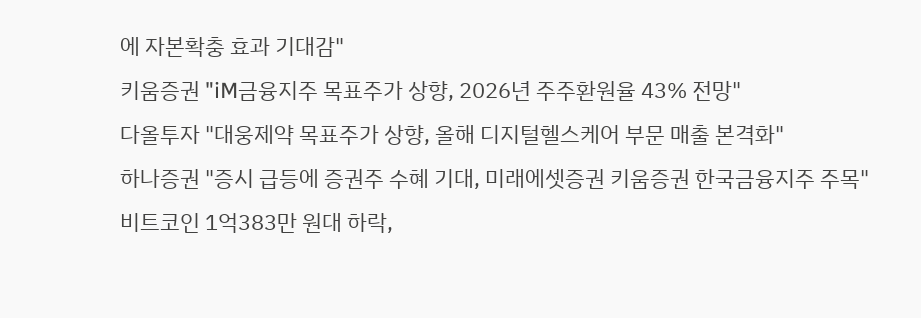에 자본확충 효과 기대감"
키움증권 "iM금융지주 목표주가 상향, 2026년 주주환원율 43% 전망"
다올투자 "대웅제약 목표주가 상향, 올해 디지털헬스케어 부문 매출 본격화"
하나증권 "증시 급등에 증권주 수혜 기대, 미래에셋증권 키움증권 한국금융지주 주목"
비트코인 1억383만 원대 하락,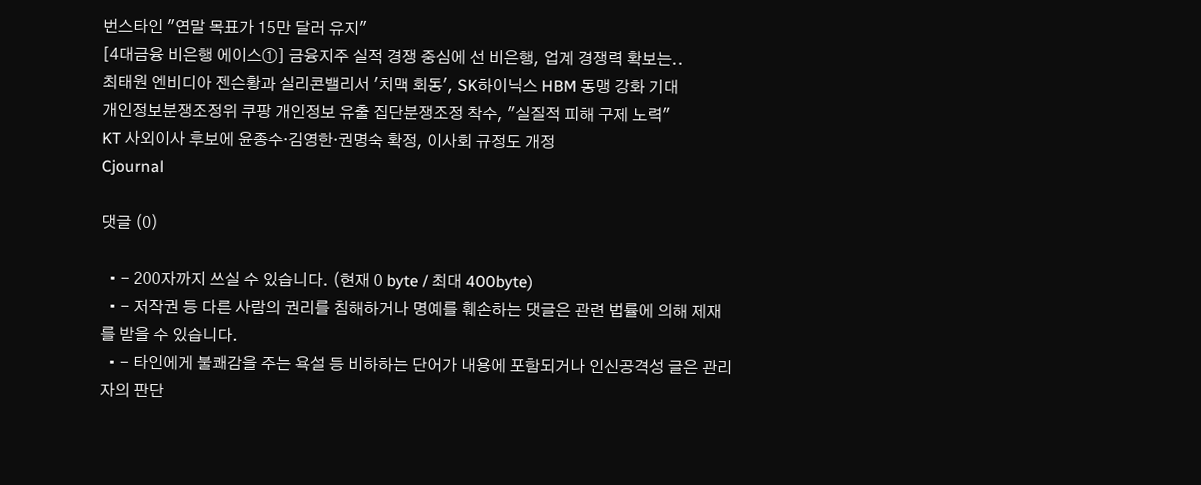번스타인 "연말 목표가 15만 달러 유지"
[4대금융 비은행 에이스①] 금융지주 실적 경쟁 중심에 선 비은행, 업계 경쟁력 확보는..
최태원 엔비디아 젠슨황과 실리콘밸리서 '치맥 회동', SK하이닉스 HBM 동맹 강화 기대
개인정보분쟁조정위 쿠팡 개인정보 유출 집단분쟁조정 착수, "실질적 피해 구제 노력"
KT 사외이사 후보에 윤종수·김영한·권명숙 확정, 이사회 규정도 개정
Cjournal

댓글 (0)

  • - 200자까지 쓰실 수 있습니다. (현재 0 byte / 최대 400byte)
  • - 저작권 등 다른 사람의 권리를 침해하거나 명예를 훼손하는 댓글은 관련 법률에 의해 제재를 받을 수 있습니다.
  • - 타인에게 불쾌감을 주는 욕설 등 비하하는 단어가 내용에 포함되거나 인신공격성 글은 관리자의 판단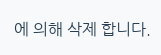에 의해 삭제 합니다.